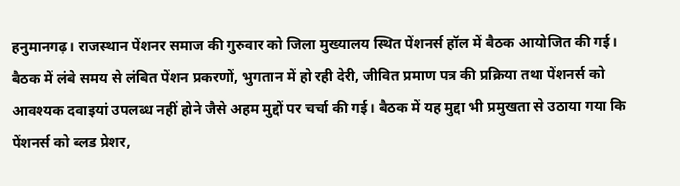हनुमानगढ़। राजस्थान पेंशनर समाज की गुरुवार को जिला मुख्यालय स्थित पेंशनर्स हॉल में बैठक आयोजित की गई। बैठक में लंबे समय से लंबित पेंशन प्रकरणों, भुगतान में हो रही देरी, जीवित प्रमाण पत्र की प्रक्रिया तथा पेंशनर्स को आवश्यक दवाइयां उपलब्ध नहीं होने जैसे अहम मुद्दों पर चर्चा की गई। बैठक में यह मुद्दा भी प्रमुखता से उठाया गया कि पेंशनर्स को ब्लड प्रेशर,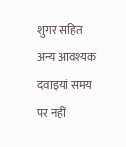शुगर सहित अन्य आवश्यक दवाइयां समय पर नहीं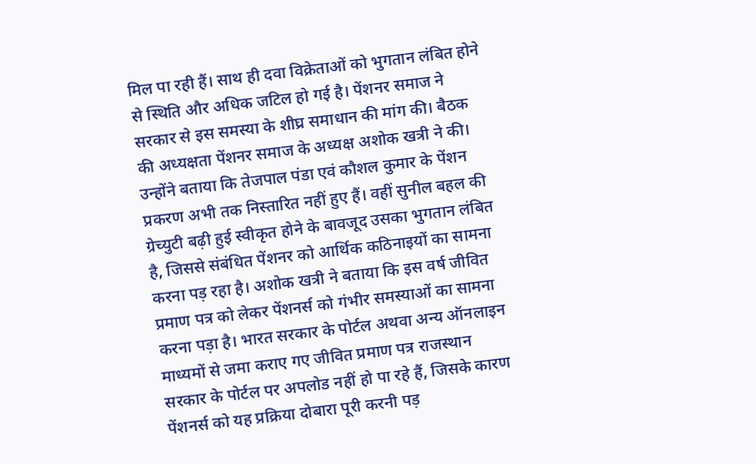मिल पा रही हैं। साथ ही दवा विक्रेताओं को भुगतान लंबित होने से स्थिति और अधिक जटिल हो गई है। पेंशनर समाज ने सरकार से इस समस्या के शीघ्र समाधान की मांग की। बैठक की अध्यक्षता पेंशनर समाज के अध्यक्ष अशोक खत्री ने की। उन्होंने बताया कि तेजपाल पंडा एवं कौशल कुमार के पेंशन प्रकरण अभी तक निस्तारित नहीं हुए हैं। वहीं सुनील बहल की ग्रेच्युटी बढ़ी हुई स्वीकृत होने के बावजूद उसका भुगतान लंबित है, जिससे संबंधित पेंशनर को आर्थिक कठिनाइयों का सामना करना पड़ रहा है। अशोक खत्री ने बताया कि इस वर्ष जीवित प्रमाण पत्र को लेकर पेंशनर्स को गंभीर समस्याओं का सामना करना पड़ा है। भारत सरकार के पोर्टल अथवा अन्य ऑनलाइन माध्यमों से जमा कराए गए जीवित प्रमाण पत्र राजस्थान सरकार के पोर्टल पर अपलोड नहीं हो पा रहे हैं, जिसके कारण पेंशनर्स को यह प्रक्रिया दोबारा पूरी करनी पड़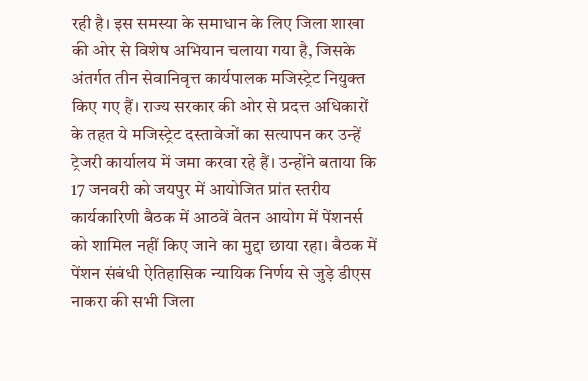रही है। इस समस्या के समाधान के लिए जिला शाखा की ओर से विशेष अभियान चलाया गया है, जिसके अंतर्गत तीन सेवानिवृत्त कार्यपालक मजिस्ट्रेट नियुक्त किए गए हैं। राज्य सरकार की ओर से प्रदत्त अधिकारों के तहत ये मजिस्ट्रेट दस्तावेजों का सत्यापन कर उन्हें ट्रेजरी कार्यालय में जमा करवा रहे हैं। उन्होंने बताया कि 17 जनवरी को जयपुर में आयोजित प्रांत स्तरीय कार्यकारिणी बैठक में आठवें वेतन आयोग में पेंशनर्स को शामिल नहीं किए जाने का मुद्दा छाया रहा। बैठक में पेंशन संबंधी ऐतिहासिक न्यायिक निर्णय से जुड़े डीएस नाकरा की सभी जिला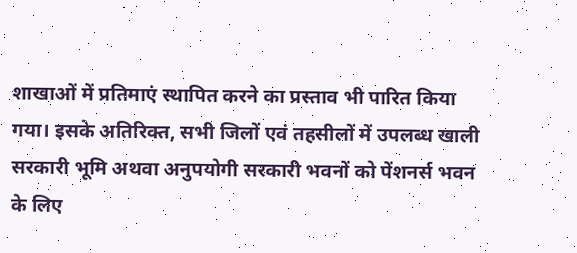शाखाओं में प्रतिमाएं स्थापित करने का प्रस्ताव भी पारित किया गया। इसके अतिरिक्त, सभी जिलों एवं तहसीलों में उपलब्ध खाली सरकारी भूमि अथवा अनुपयोगी सरकारी भवनों को पेंशनर्स भवन के लिए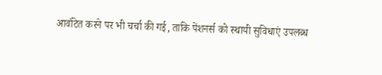आवंटित करने पर भी चर्चा की गई, ताकि पेंशनर्स को स्थायी सुविधाएं उपलब्ध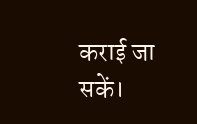कराई जा सकें।